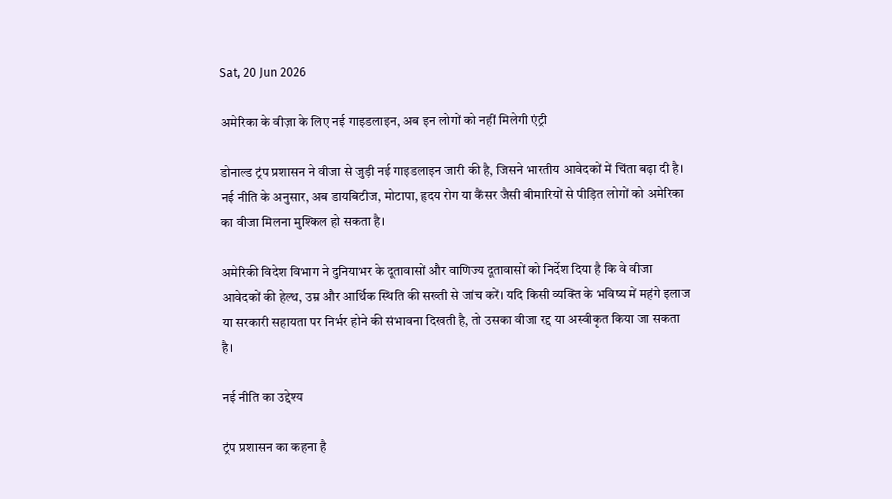Sat, 20 Jun 2026

अमेरिका के वीज़ा के लिए नई गाइडलाइन, अब इन लोगों को नहीं मिलेगी एंट्री

डोनाल्ड ट्रंप प्रशासन ने वीजा से जुड़ी नई गाइडलाइन जारी की है, जिसने भारतीय आवेदकों में चिंता बढ़ा दी है। नई नीति के अनुसार, अब डायबिटीज, मोटापा, हृदय रोग या कैंसर जैसी बीमारियों से पीड़ित लोगों को अमेरिका का वीजा मिलना मुश्किल हो सकता है।

अमेरिकी विदेश विभाग ने दुनियाभर के दूतावासों और वाणिज्य दूतावासों को निर्देश दिया है कि वे वीजा आवेदकों की हेल्थ, उम्र और आर्थिक स्थिति की सख्ती से जांच करें। यदि किसी व्यक्ति के भविष्य में महंगे इलाज या सरकारी सहायता पर निर्भर होने की संभावना दिखती है, तो उसका वीजा रद्द या अस्वीकृत किया जा सकता है।

नई नीति का उद्देश्य

ट्रंप प्रशासन का कहना है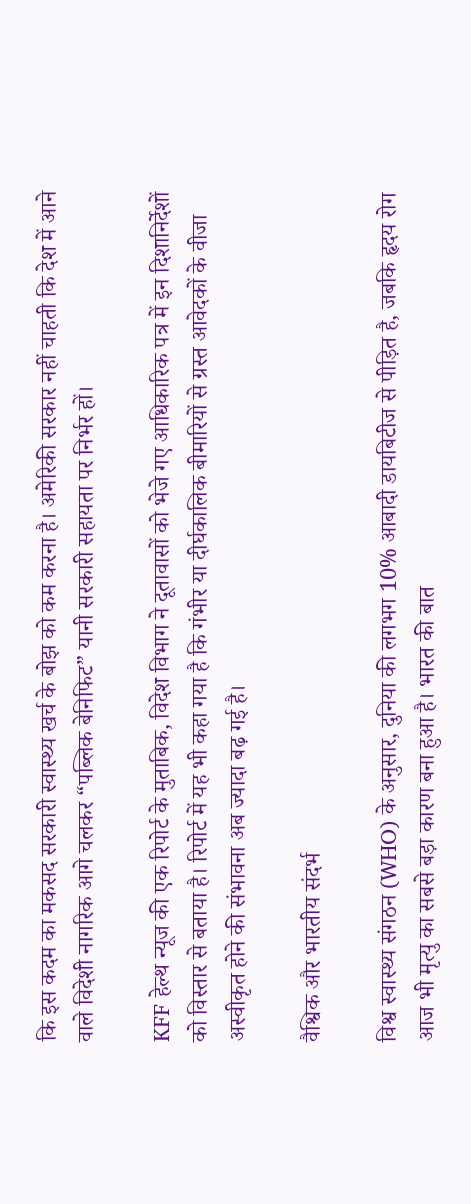कि इस कदम का मकसद सरकारी स्वास्थ्य खर्च के बोझ को कम करना है। अमेरिकी सरकार नहीं चाहती कि देश में आने वाले विदेशी नागरिक आगे चलकर “पब्लिक बेनिफिट” यानी सरकारी सहायता पर निर्भर हों।

KFF हेल्थ न्यूज की एक रिपोर्ट के मुताबिक, विदेश विभाग ने दूतावासों को भेजे गए आधिकारिक पत्र में इन दिशानिर्देशों को विस्तार से बताया है। रिपोर्ट में यह भी कहा गया है कि गंभीर या दीर्घकालिक बीमारियों से ग्रस्त आवेदकों के वीजा अस्वीकृत होने की संभावना अब ज्यादा बढ़ गई है।

वैश्विक और भारतीय संदर्भ

विश्व स्वास्थ्य संगठन (WHO) के अनुसार, दुनिया की लगभग 10% आबादी डायबिटीज से पीड़ित है, जबकि हृदय रोग आज भी मृत्यु का सबसे बड़ा कारण बना हुआ है। भारत की बात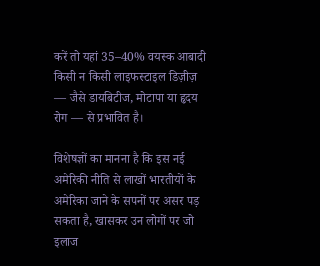करें तो यहां 35–40% वयस्क आबादी किसी न किसी लाइफस्टाइल डिज़ीज़ — जैसे डायबिटीज, मोटापा या हृदय रोग — से प्रभावित है।

विशेषज्ञों का मानना है कि इस नई अमेरिकी नीति से लाखों भारतीयों के अमेरिका जाने के सपनों पर असर पड़ सकता है, खासकर उन लोगों पर जो इलाज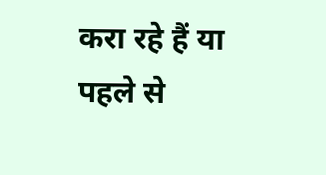करा रहे हैं या पहले से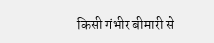किसी गंभीर बीमारी से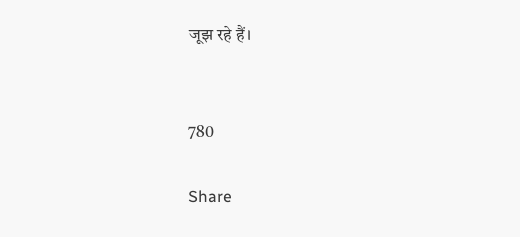जूझ रहे हैं।


780

Share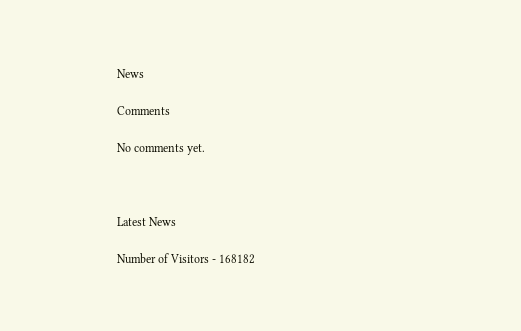News

Comments

No comments yet.



Latest News

Number of Visitors - 168182